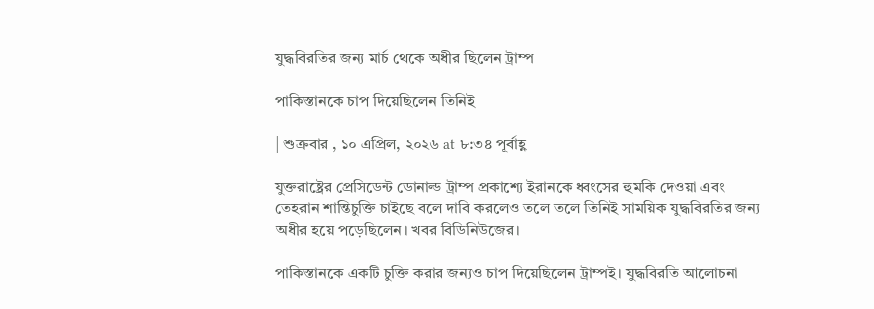যুদ্ধবিরতির জন্য মার্চ থেকে অধীর ছিলেন ট্রাম্প

পাকিস্তানকে চাপ দিয়েছিলেন তিনিই

| শুক্রবার , ১০ এপ্রিল, ২০২৬ at ৮:৩৪ পূর্বাহ্ণ

যুক্তরাষ্ট্রের প্রেসিডেন্ট ডোনাল্ড ট্রাম্প প্রকাশ্যে ইরানকে ধ্বংসের হুমকি দেওয়া এবং তেহরান শান্তিচুক্তি চাইছে বলে দাবি করলেও তলে তলে তিনিই সাময়িক যুদ্ধবিরতির জন্য অধীর হয়ে পড়েছিলেন। খবর বিডিনিউজের।

পাকিস্তানকে একটি চুক্তি করার জন্যও চাপ দিয়েছিলেন ট্রাম্পই। যুদ্ধবিরতি আলোচনা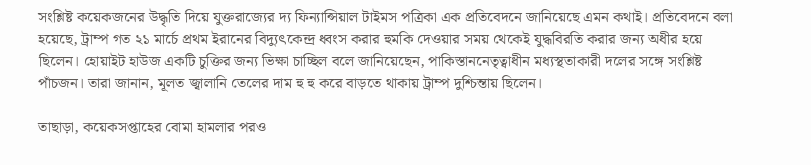সংশ্লিষ্ট কয়েকজনের উদ্ধৃতি দিয়ে যুক্তরাজ্যের দ্য ফিন্যান্সিয়াল টাইমস পত্রিকা এক প্রতিবেদনে জানিয়েছে এমন কথাই। প্রতিবেদনে বলা হয়েছে, ট্রাম্প গত ২১ মার্চে প্রথম ইরানের বিদ্যুৎকেন্দ্র ধ্বংস করার হুমকি দেওয়ার সময় থেকেই যুদ্ধবিরতি করার জন্য অধীর হয়ে ছিলেন। হোয়াইট হাউজ একটি চুক্তির জন্য ভিক্ষা চাচ্ছিল বলে জানিয়েছেন, পাকিস্তাননেতৃত্বাধীন মধ্যস্থতাকারী দলের সঙ্গে সংশ্লিষ্ট পাঁচজন। তারা জানান, মূলত জ্বালানি তেলের দাম হু হু করে বাড়তে থাকায় ট্রাম্প দুশ্চিন্তায় ছিলেন।

তাছাড়া, কয়েকসপ্তাহের বোমা হামলার পরও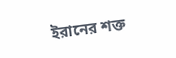ইরানের শক্ত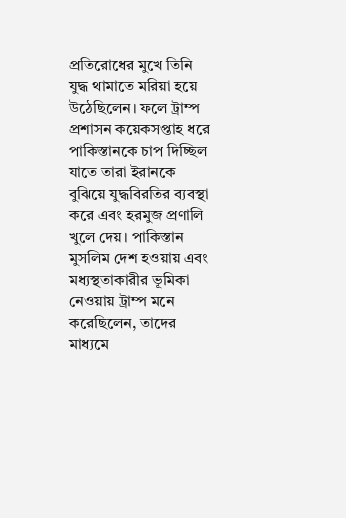প্রতিরোধের মুখে তিনি যুদ্ধ থামাতে মরিয়া হয়ে উঠেছিলেন। ফলে ট্রাম্প প্রশাসন কয়েকসপ্তাহ ধরে পাকিস্তানকে চাপ দিচ্ছিল যাতে তারা ইরানকে বুঝিয়ে যুদ্ধবিরতির ব্যবস্থা করে এবং হরমুজ প্রণালি খুলে দেয়। পাকিস্তান মুসলিম দেশ হওয়ায় এবং মধ্যস্থতাকারীর ভূমিকা নেওয়ায় ট্রাম্প মনে করেছিলেন, তাদের মাধ্যমে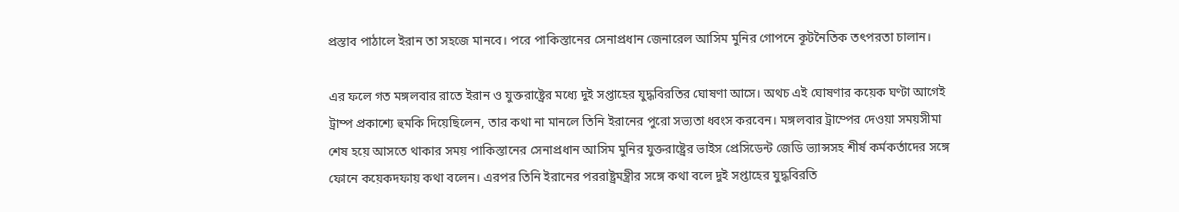প্রস্তাব পাঠালে ইরান তা সহজে মানবে। পরে পাকিস্তানের সেনাপ্রধান জেনারেল আসিম মুনির গোপনে কূটনৈতিক তৎপরতা চালান।

এর ফলে গত মঙ্গলবার রাতে ইরান ও যুক্তরাষ্ট্রের মধ্যে দুই সপ্তাহের যুদ্ধবিরতির ঘোষণা আসে। অথচ এই ঘোষণার কয়েক ঘণ্টা আগেই ট্রাম্প প্রকাশ্যে হুমকি দিয়েছিলেন, তার কথা না মানলে তিনি ইরানের পুরো সভ্যতা ধ্বংস করবেন। মঙ্গলবার ট্রাম্পের দেওয়া সময়সীমা শেষ হয়ে আসতে থাকার সময় পাকিস্তানের সেনাপ্রধান আসিম মুনির যুক্তরাষ্ট্রের ভাইস প্রেসিডেন্ট জেডি ভ্যান্সসহ শীর্ষ কর্মকর্তাদের সঙ্গে ফোনে কয়েকদফায় কথা বলেন। এরপর তিনি ইরানের পররাষ্ট্রমন্ত্রীর সঙ্গে কথা বলে দুই সপ্তাহের যুদ্ধবিরতি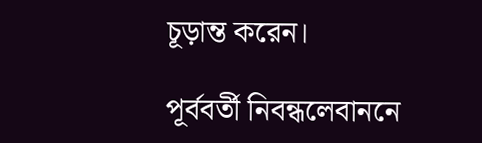চূড়ান্ত করেন।

পূর্ববর্তী নিবন্ধলেবাননে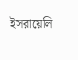ইসরায়েলি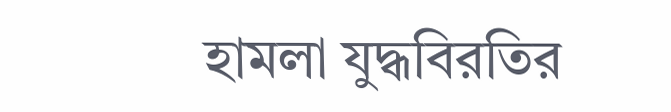হামলা যুদ্ধবিরতির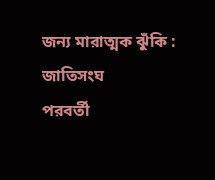জন্য মারাত্মক ঝুঁকি : জাতিসংঘ
পরবর্তী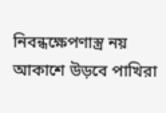নিবন্ধক্ষেপণাস্ত্র নয় আকাশে উড়বে পাখিরা